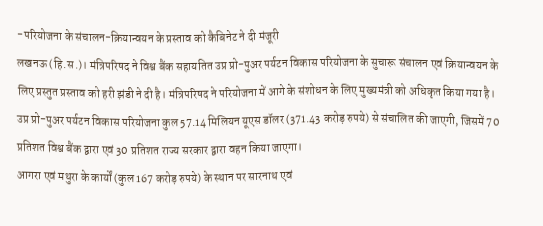-परियोजना के संचालन-क्रियान्वयन के प्रस्ताव को कैबिनेट ने दी मंजूरी
लखनऊ (हि.स.)। मंत्रिपरिषद ने विश्व बैंक सहायतित उप्र प्रो-पुअर पर्यटन विकास परियोजना के सुचारू संचालन एवं क्रियान्वयन के लिए प्रस्तुत प्रस्ताव को हरी झंडी ने दी है। मंत्रिपरिषद ने परियोजना में आगे के संशोधन के लिए मुख्यमंत्री को अधिकृत किया गया है।
उप्र प्रो-पुअर पर्यटन विकास परियोजना कुल 57.14 मिलियन यूएस डॉलर (371.43 करोड़ रुपये) से संचालित की जाएगी, जिसमें 70 प्रतिशत विश्व बैंक द्वारा एवं 30 प्रतिशत राज्य सरकार द्वारा वहन किया जाएगा।
आगरा एवं मथुरा के कार्यों (कुल 167 करोड़ रुपये) के स्थान पर सारनाथ एवं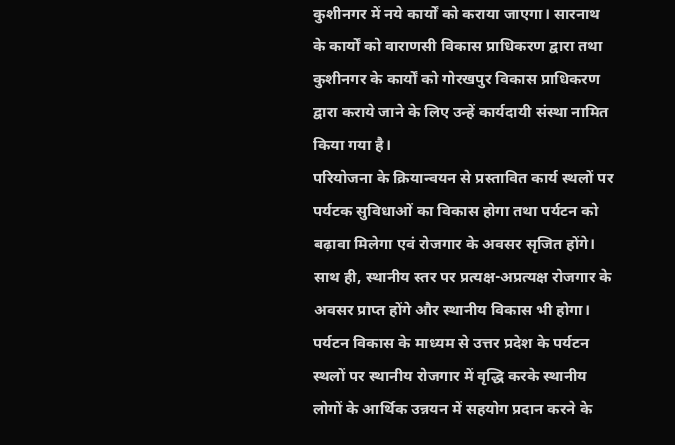कुशीनगर में नये कार्यों को कराया जाएगा। सारनाथ के कार्यों को वाराणसी विकास प्राधिकरण द्वारा तथा कुशीनगर के कार्यों को गोरखपुर विकास प्राधिकरण द्वारा कराये जाने के लिए उन्हें कार्यदायी संस्था नामित किया गया है।
परियोजना के क्रियान्वयन से प्रस्तावित कार्य स्थलों पर पर्यटक सुविधाओं का विकास होगा तथा पर्यटन को बढ़ावा मिलेगा एवं रोजगार के अवसर सृजित होंगे। साथ ही, स्थानीय स्तर पर प्रत्यक्ष-अप्रत्यक्ष रोजगार के अवसर प्राप्त होंगे और स्थानीय विकास भी होगा।
पर्यटन विकास के माध्यम से उत्तर प्रदेश के पर्यटन स्थलों पर स्थानीय रोजगार में वृद्धि करके स्थानीय लोगों के आर्थिक उन्नयन में सहयोग प्रदान करने के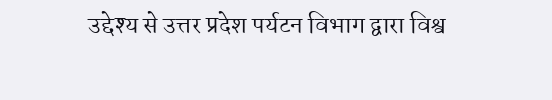उद्देश्य से उत्तर प्रदेश पर्यटन विभाग द्वारा विश्व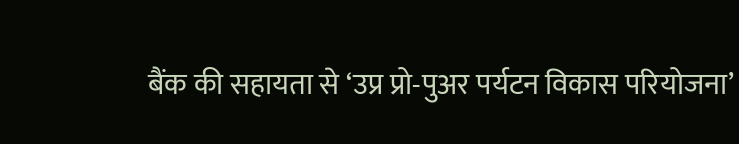बैंक की सहायता से ‘उप्र प्रो-पुअर पर्यटन विकास परियोजना’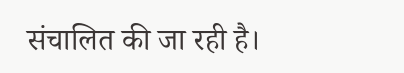संचालित की जा रही है।